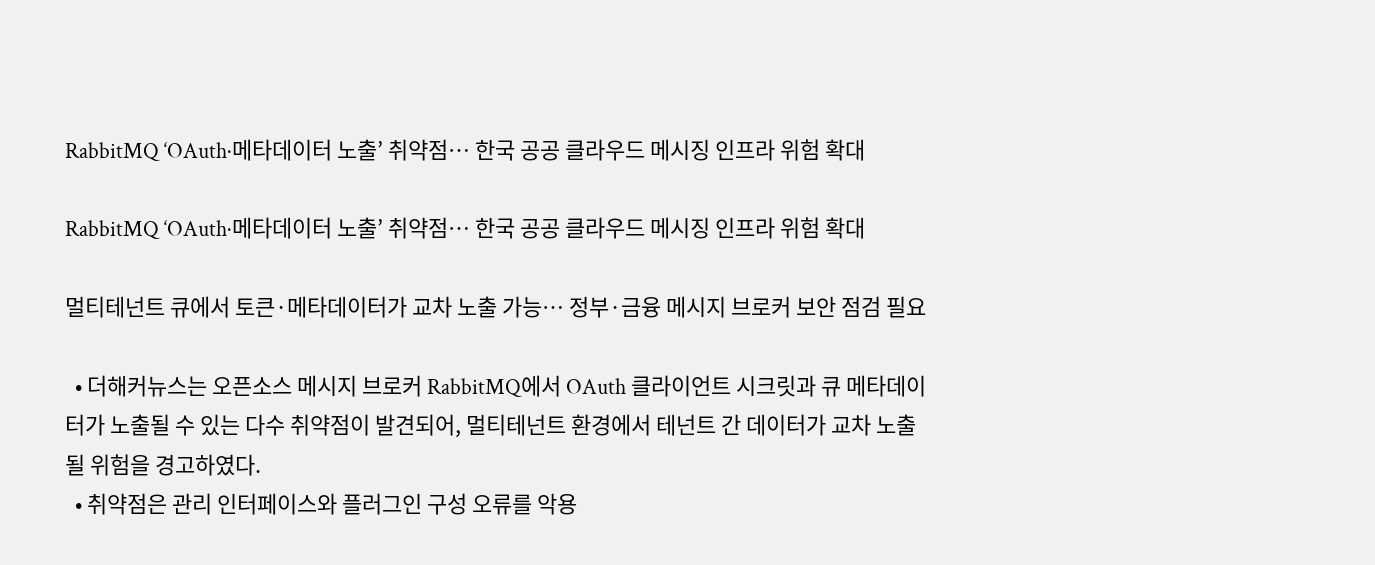RabbitMQ ‘OAuth·메타데이터 노출’ 취약점… 한국 공공 클라우드 메시징 인프라 위험 확대

RabbitMQ ‘OAuth·메타데이터 노출’ 취약점… 한국 공공 클라우드 메시징 인프라 위험 확대

멀티테넌트 큐에서 토큰·메타데이터가 교차 노출 가능… 정부·금융 메시지 브로커 보안 점검 필요

  • 더해커뉴스는 오픈소스 메시지 브로커 RabbitMQ에서 OAuth 클라이언트 시크릿과 큐 메타데이터가 노출될 수 있는 다수 취약점이 발견되어, 멀티테넌트 환경에서 테넌트 간 데이터가 교차 노출될 위험을 경고하였다.
  • 취약점은 관리 인터페이스와 플러그인 구성 오류를 악용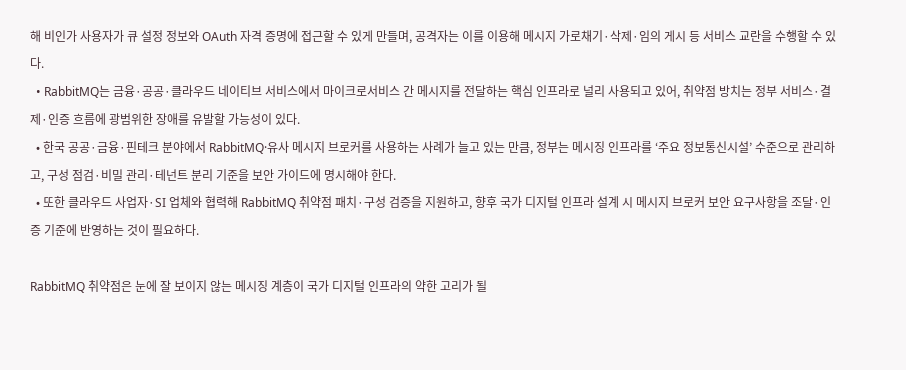해 비인가 사용자가 큐 설정 정보와 OAuth 자격 증명에 접근할 수 있게 만들며, 공격자는 이를 이용해 메시지 가로채기·삭제·임의 게시 등 서비스 교란을 수행할 수 있다.
  • RabbitMQ는 금융·공공·클라우드 네이티브 서비스에서 마이크로서비스 간 메시지를 전달하는 핵심 인프라로 널리 사용되고 있어, 취약점 방치는 정부 서비스·결제·인증 흐름에 광범위한 장애를 유발할 가능성이 있다.
  • 한국 공공·금융·핀테크 분야에서 RabbitMQ·유사 메시지 브로커를 사용하는 사례가 늘고 있는 만큼, 정부는 메시징 인프라를 ‘주요 정보통신시설’ 수준으로 관리하고, 구성 점검·비밀 관리·테넌트 분리 기준을 보안 가이드에 명시해야 한다.
  • 또한 클라우드 사업자·SI 업체와 협력해 RabbitMQ 취약점 패치·구성 검증을 지원하고, 향후 국가 디지털 인프라 설계 시 메시지 브로커 보안 요구사항을 조달·인증 기준에 반영하는 것이 필요하다.

RabbitMQ 취약점은 눈에 잘 보이지 않는 메시징 계층이 국가 디지털 인프라의 약한 고리가 될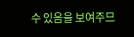수 있음을 보여주므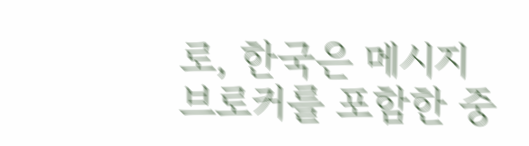로, 한국은 메시지 브로커를 포함한 중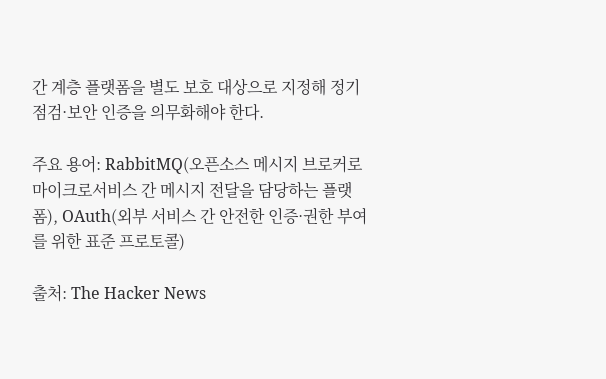간 계층 플랫폼을 별도 보호 대상으로 지정해 정기 점검·보안 인증을 의무화해야 한다.

주요 용어: RabbitMQ(오픈소스 메시지 브로커로 마이크로서비스 간 메시지 전달을 담당하는 플랫폼), OAuth(외부 서비스 간 안전한 인증·권한 부여를 위한 표준 프로토콜)

출처: The Hacker News